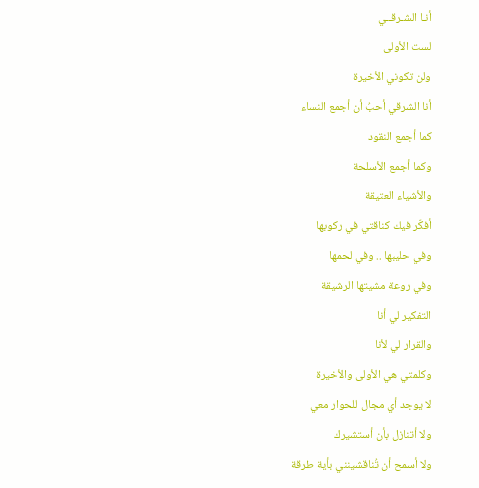أنـا الشـرقــي
لست الأولى
ولن تكوني الأخيرة
أنا الشرقي أحبُ أن أجمع النساء
كما أجمع النقود
وكما أجمع الأسلحة
والأشياء العتيقة
أفكّر فيك كناقتي في ركوبها
وفي حليبها .. وفي لحمها
وفي روعة مشيتها الرشيقة
التفكير لي أنا
والقرار لي لأنا
وكلمتي هي الأولى والأخيرة
لا يوجد أي مجال للحوار معي
ولا أتنازل بأن أستشيرك
ولا أسمح أن تُناقشينني بأية طرقة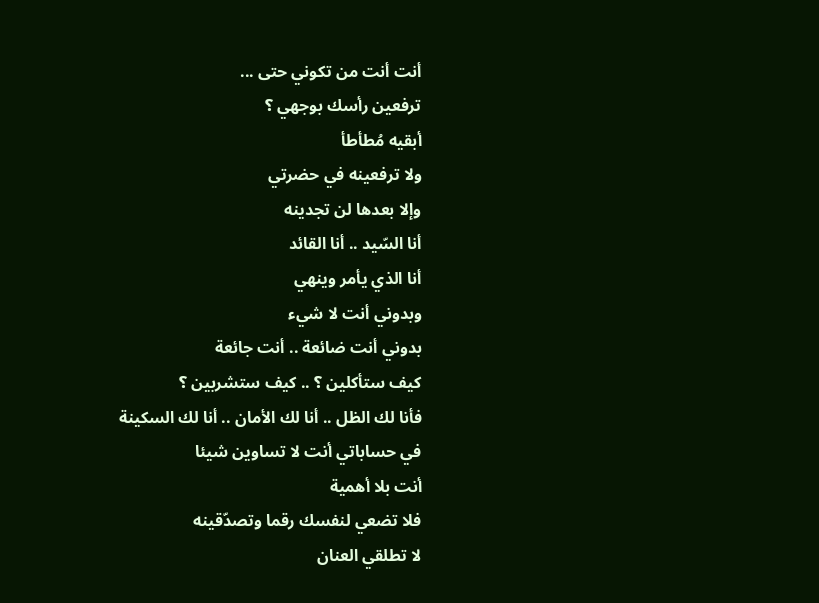أنت أنت من تكوني حتى ...
ترفعين رأسك بوجهي ؟
أبقيه مُطأطأ
ولا ترفعينه في حضرتي
وإلا بعدها لن تجدينه
أنا السّيد .. أنا القائد
أنا الذي يأمر وينهي
وبدوني أنت لا شيء
بدوني أنت ضائعة .. أنت جائعة
كيف ستأكلين ؟ .. كيف ستشربين ؟
فأنا لك الظل .. أنا لك الأمان .. أنا لك السكينة
في حساباتي أنت لا تساوين شيئا
أنت بلا أهمية
فلا تضعي لنفسك رقما وتصدّقينه
لا تطلقي العنان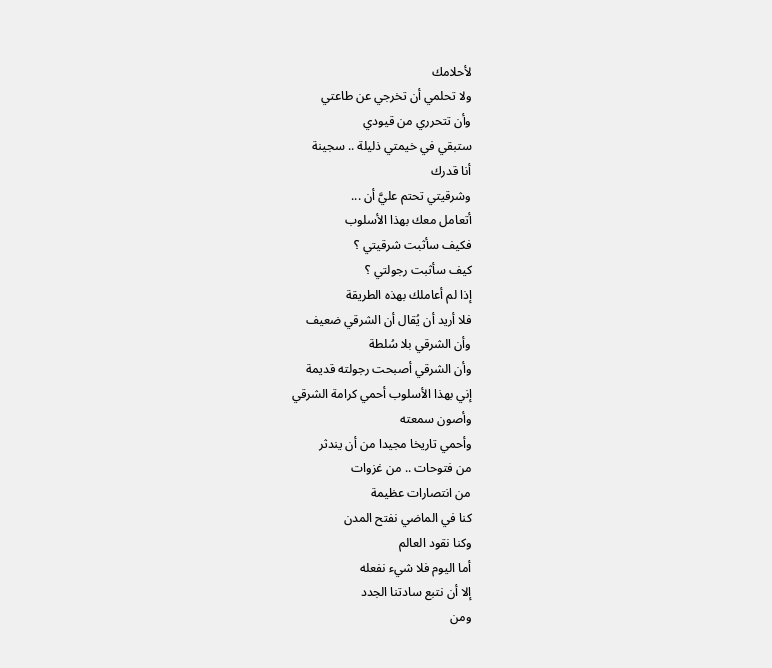لأحلامك
ولا تحلمي أن تخرجي عن طاعتي
وأن تتحرري من قيودي
ستبقي في خيمتي ذليلة .. سجينة
أنا قدرك
وشرقيتي تحتم عليَّ أن ...
أتعامل معك بهذا الأسلوب
فكيف سأثبت شرقيتي ؟
كيف سأثبت رجولتي ؟
إذا لم أعاملك بهذه الطريقة
فلا أريد أن يُقال أن الشرقي ضعيف
وأن الشرقي بلا سُلطة
وأن الشرقي أصبحت رجولته قديمة
إني بهذا الأسلوب أحمي كرامة الشرقي
وأصون سمعته
وأحمي تاريخا مجيدا من أن يندثر
من فتوحات .. من غزوات
من انتصارات عظيمة
كنا في الماضي نفتح المدن
وكنا نقود العالم
أما اليوم فلا شيء نفعله
إلا أن نتبع سادتنا الجدد
ومن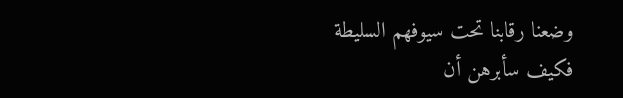وضعنا رقابنا تحت سيوفهم السليطة
فكيف سأبرهن أن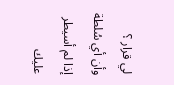لي قرار ؟
وأن أي سُلطة
إذا لم أسيطر عليك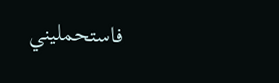فاستحمليني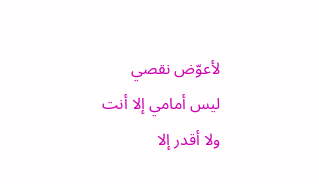لأعوّض نقصي
ليس أمامي إلا أنت
ولا أقدر إلا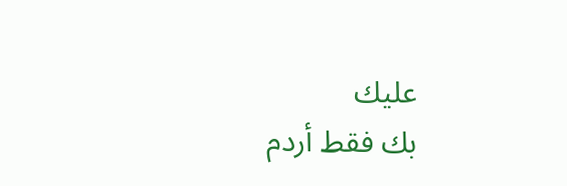عليك
بك فقط أردم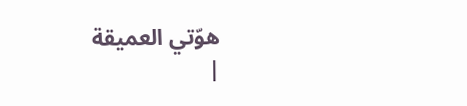هوّتي العميقة
|